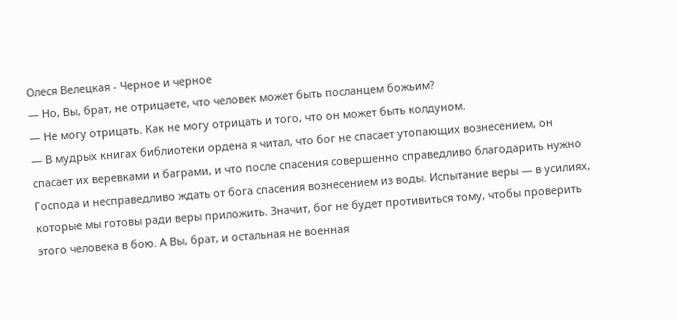Олеся Велецкая - Черное и черное
— Но, Вы, брат, не отрицаете, что человек может быть посланцем божьим?
— Не могу отрицать. Как не могу отрицать и того, что он может быть колдуном.
— В мудрых книгах библиотеки ордена я читал, что бог не спасает утопающих вознесением, он спасает их веревками и баграми, и что после спасения совершенно справедливо благодарить нужно Господа и несправедливо ждать от бога спасения вознесением из воды. Испытание веры — в усилиях, которые мы готовы ради веры приложить. Значит, бог не будет противиться тому, чтобы проверить этого человека в бою. А Вы, брат, и остальная не военная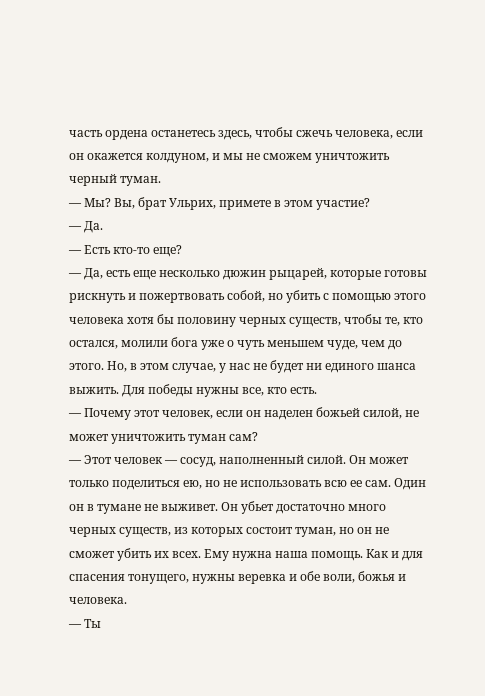часть ордена останетесь здесь, чтобы сжечь человека, если он окажется колдуном, и мы не сможем уничтожить черный туман.
— Мы? Вы, брат Ульрих, примете в этом участие?
— Да.
— Есть кто-то еще?
— Да, есть еще несколько дюжин рыцарей, которые готовы рискнуть и пожертвовать собой, но убить с помощью этого человека хотя бы половину черных существ, чтобы те, кто остался, молили бога уже о чуть меньшем чуде, чем до этого. Но, в этом случае, у нас не будет ни единого шанса выжить. Для победы нужны все, кто есть.
— Почему этот человек, если он наделен божьей силой, не может уничтожить туман сам?
— Этот человек — сосуд, наполненный силой. Он может только поделиться ею, но не использовать всю ее сам. Один он в тумане не выживет. Он убьет достаточно много черных существ, из которых состоит туман, но он не сможет убить их всех. Ему нужна наша помощь. Как и для спасения тонущего, нужны веревка и обе воли, божья и человека.
— Ты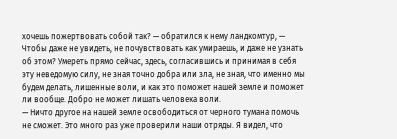хочешь пожертвовать собой так? — обратился к нему ландкомтур, — Чтобы даже не увидеть, не почувствовать как умираешь, и даже не узнать об этом? Умереть прямо сейчас, здесь, согласившись и принимая в себя эту неведомую силу, не зная точно добра или зла, не зная, что именно мы будем делать, лишенные воли, и как это поможет нашей земле и поможет ли вообще. Добро не может лишать человека воли.
— Ничто другое на нашей земле освободиться от черного тумана помочь не сможет. Это много раз уже проверили наши отряды. Я видел, что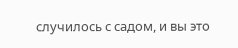случилось с садом, и вы это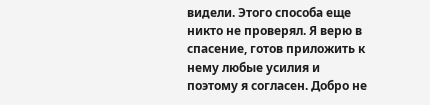видели. Этого способа еще никто не проверял. Я верю в спасение, готов приложить к нему любые усилия и поэтому я согласен. Добро не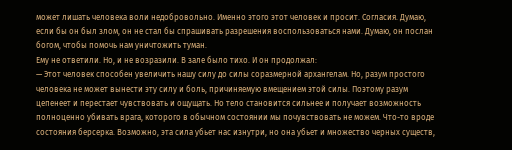может лишать человека воли недобровольно. Именно этого этот человек и просит. Согласия. Думаю, если бы он был злом, он не стал бы спрашивать разрешения воспользоваться нами. Думаю, он послан богом, чтобы помочь нам уничтожить туман.
Ему не ответили. Но, и не возразили. В зале было тихо. И он продолжал:
— Этот человек способен увеличить нашу силу до силы соразмерной архангелам. Но, разум простого человека не может вынести эту силу и боль, причиняемую вмещением этой силы. Поэтому разум цепенеет и перестает чувствовать и ощущать. Но тело становится сильнее и получает возможность полноценно убивать врага, которого в обычном состоянии мы почувствовать не можем. Что-то вроде состояния берсерка. Возможно, эта сила убьет нас изнутри, но она убьет и множество черных существ,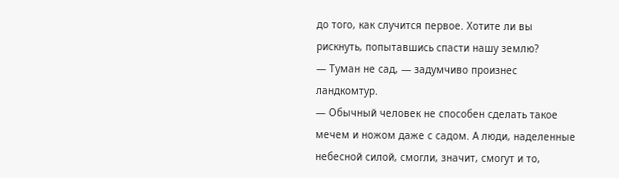до того, как случится первое. Хотите ли вы рискнуть, попытавшись спасти нашу землю?
— Туман не сад, — задумчиво произнес ландкомтур.
— Обычный человек не способен сделать такое мечем и ножом даже с садом. А люди, наделенные небесной силой, смогли, значит, смогут и то,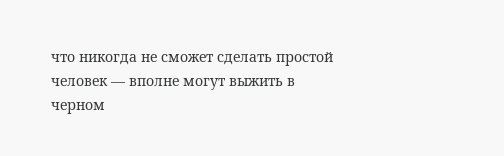что никогда не сможет сделать простой человек — вполне могут выжить в черном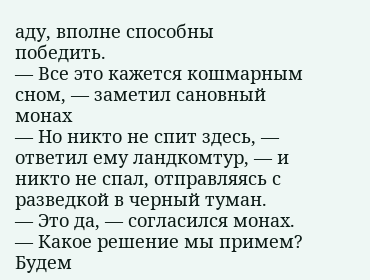аду, вполне способны победить.
— Все это кажется кошмарным сном, — заметил сановный монах
— Но никто не спит здесь, — ответил ему ландкомтур, — и никто не спал, отправляясь с разведкой в черный туман.
— Это да, — согласился монах.
— Какое решение мы примем? Будем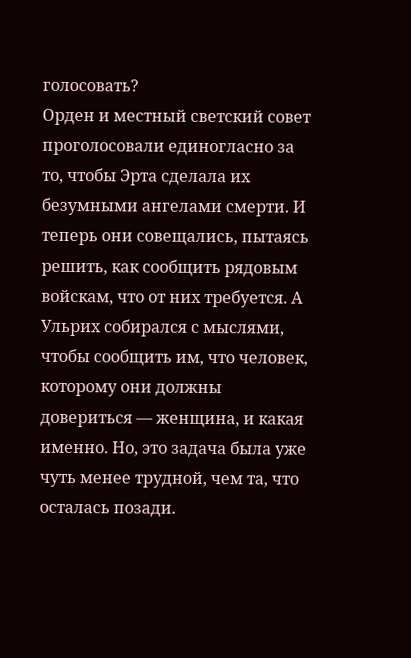голосовать?
Орден и местный светский совет проголосовали единогласно за то, чтобы Эрта сделала их безумными ангелами смерти. И теперь они совещались, пытаясь решить, как сообщить рядовым войскам, что от них требуется. А Ульрих собирался с мыслями, чтобы сообщить им, что человек, которому они должны довериться — женщина, и какая именно. Но, это задача была уже чуть менее трудной, чем та, что осталась позади.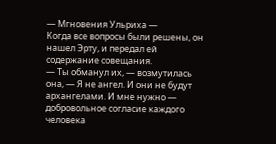— Мгновения Ульриха —
Когда все вопросы были решены, он нашел Эрту, и передал ей содержание совещания.
— Ты обманул их, — возмутилась она, — Я не ангел. И они не будут архангелами. И мне нужно — добровольное согласие каждого человека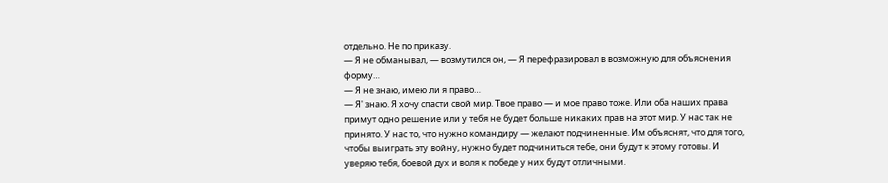отдельно. Не по приказу.
— Я не обманывал, — возмутился он, — Я перефразировал в возможную для объяснения форму…
— Я не знаю, имею ли я право…
— Я' знаю. Я хочу спасти свой мир. Твое право — и мое право тоже. Или оба наших права примут одно решение или у тебя не будет больше никаких прав на этот мир. У нас так не принято. У нас то, что нужно командиру — желают подчиненные. Им объяснят, что для того, чтобы выиграть эту войну, нужно будет подчиниться тебе, они будут к этому готовы. И уверяю тебя, боевой дух и воля к победе у них будут отличными.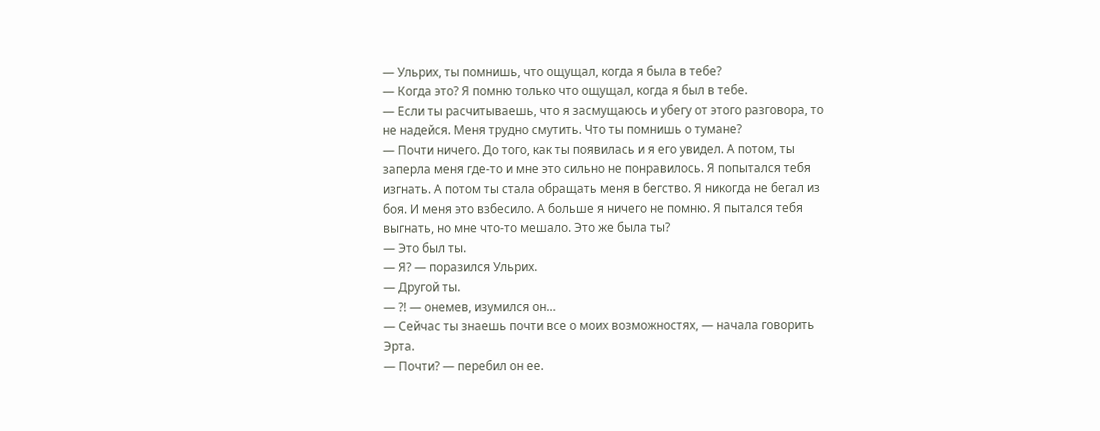— Ульрих, ты помнишь, что ощущал, когда я была в тебе?
— Когда это? Я помню только что ощущал, когда я был в тебе.
— Если ты расчитываешь, что я засмущаюсь и убегу от этого разговора, то не надейся. Меня трудно смутить. Что ты помнишь о тумане?
— Почти ничего. До того, как ты появилась и я его увидел. А потом, ты заперла меня где-то и мне это сильно не понравилось. Я попытался тебя изгнать. А потом ты стала обращать меня в бегство. Я никогда не бегал из боя. И меня это взбесило. А больше я ничего не помню. Я пытался тебя выгнать, но мне что-то мешало. Это же была ты?
— Это был ты.
— Я? — поразился Ульрих.
— Другой ты.
— ?! — онемев, изумился он…
— Сейчас ты знаешь почти все о моих возможностях, — начала говорить Эрта.
— Почти? — перебил он ее.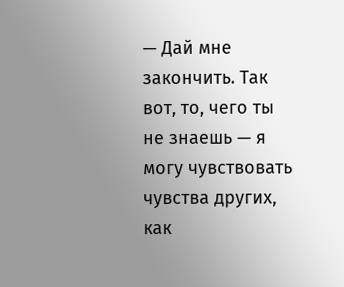— Дай мне закончить. Так вот, то, чего ты не знаешь — я могу чувствовать чувства других, как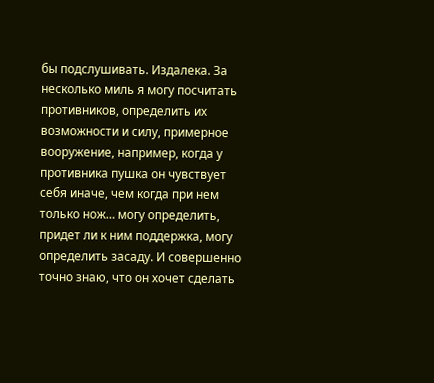бы подслушивать. Издалека. За несколько миль я могу посчитать противников, определить их возможности и силу, примерное вооружение, например, когда у противника пушка он чувствует себя иначе, чем когда при нем только нож… могу определить, придет ли к ним поддержка, могу определить засаду. И совершенно точно знаю, что он хочет сделать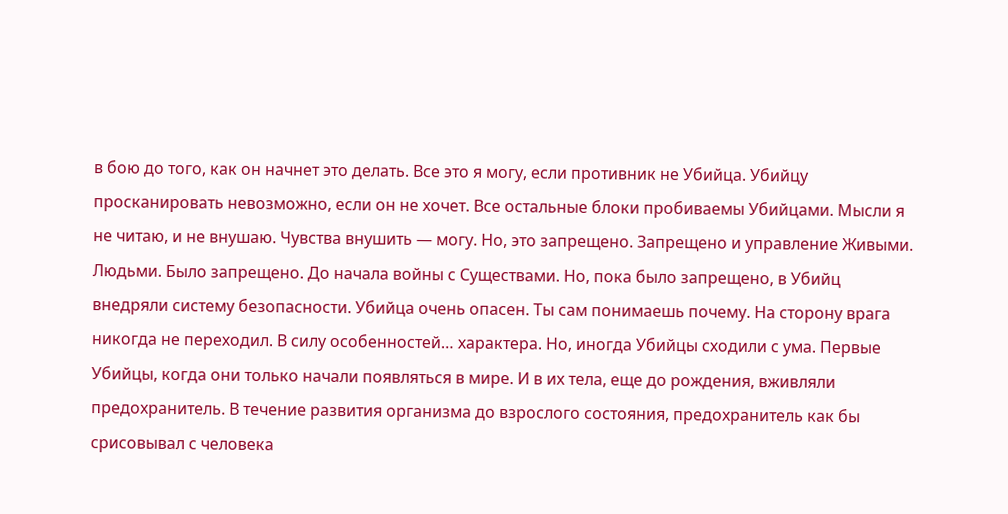в бою до того, как он начнет это делать. Все это я могу, если противник не Убийца. Убийцу просканировать невозможно, если он не хочет. Все остальные блоки пробиваемы Убийцами. Мысли я не читаю, и не внушаю. Чувства внушить — могу. Но, это запрещено. Запрещено и управление Живыми. Людьми. Было запрещено. До начала войны с Существами. Но, пока было запрещено, в Убийц внедряли систему безопасности. Убийца очень опасен. Ты сам понимаешь почему. На сторону врага никогда не переходил. В силу особенностей… характера. Но, иногда Убийцы сходили с ума. Первые Убийцы, когда они только начали появляться в мире. И в их тела, еще до рождения, вживляли предохранитель. В течение развития организма до взрослого состояния, предохранитель как бы срисовывал с человека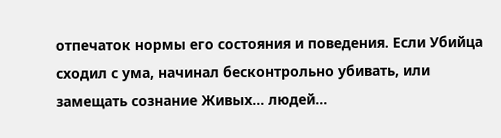отпечаток нормы его состояния и поведения. Если Убийца сходил с ума, начинал бесконтрольно убивать, или замещать сознание Живых… людей…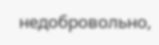недобровольно,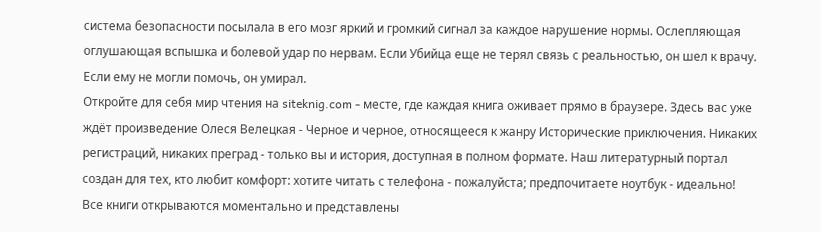система безопасности посылала в его мозг яркий и громкий сигнал за каждое нарушение нормы. Ослепляющая оглушающая вспышка и болевой удар по нервам. Если Убийца еще не терял связь с реальностью, он шел к врачу. Если ему не могли помочь, он умирал.
Откройте для себя мир чтения на siteknig.com - месте, где каждая книга оживает прямо в браузере. Здесь вас уже ждёт произведение Олеся Велецкая - Черное и черное, относящееся к жанру Исторические приключения. Никаких регистраций, никаких преград - только вы и история, доступная в полном формате. Наш литературный портал создан для тех, кто любит комфорт: хотите читать с телефона - пожалуйста; предпочитаете ноутбук - идеально! Все книги открываются моментально и представлены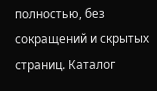полностью, без сокращений и скрытых страниц. Каталог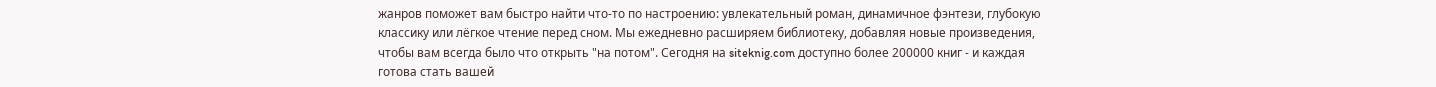жанров поможет вам быстро найти что-то по настроению: увлекательный роман, динамичное фэнтези, глубокую классику или лёгкое чтение перед сном. Мы ежедневно расширяем библиотеку, добавляя новые произведения, чтобы вам всегда было что открыть "на потом". Сегодня на siteknig.com доступно более 200000 книг - и каждая готова стать вашей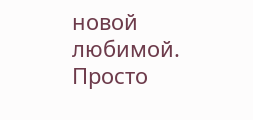новой любимой. Просто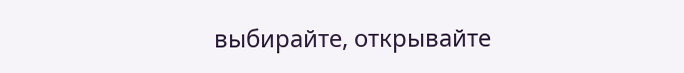выбирайте, открывайте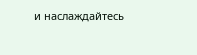и наслаждайтесь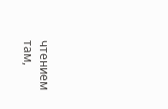чтением там,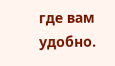где вам удобно.